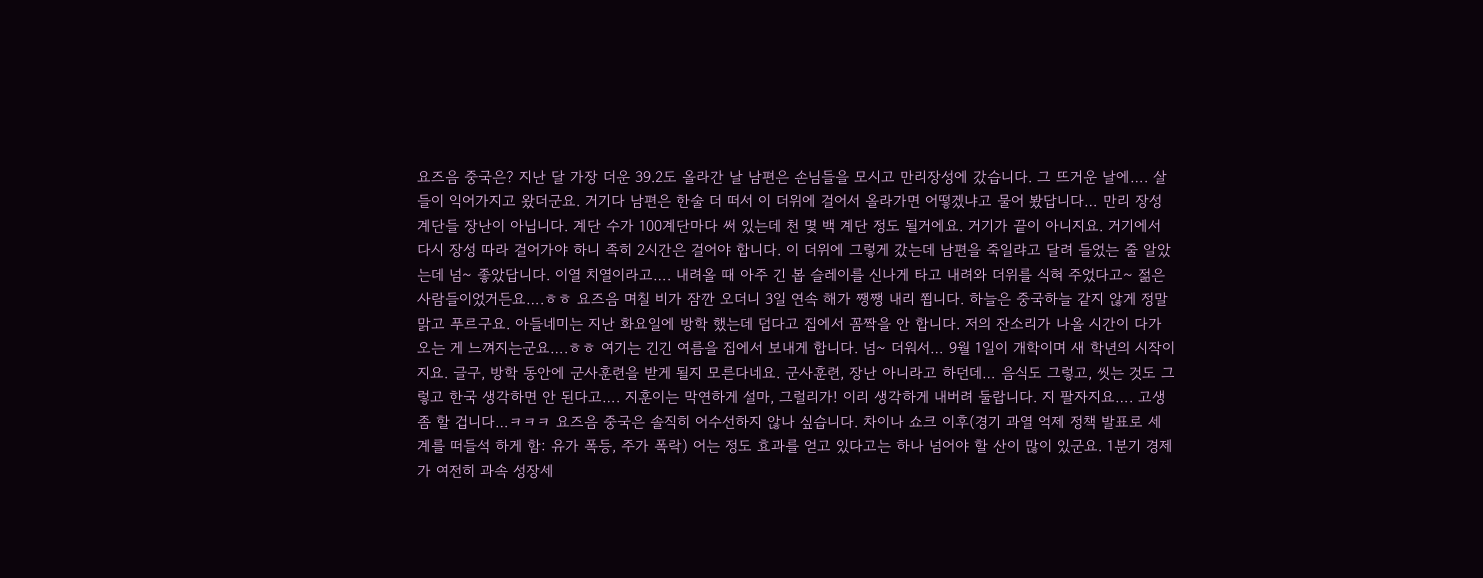요즈음 중국은? 지난 달 가장 더운 39.2도 올라간 날 남편은 손님들을 모시고 만리장성에 갔습니다. 그 뜨거운 날에…. 살들이 익어가지고 왔더군요. 거기다 남편은 한술 더 떠서 이 더위에 걸어서 올라가면 어떻겠냐고 물어 봤답니다… 만리 장성 계단들 장난이 아닙니다. 계단 수가 100계단마다 써 있는데 천 몇 백 계단 정도 될거에요. 거기가 끝이 아니지요. 거기에서 다시 장성 따라 걸어가야 하니 족히 2시간은 걸어야 합니다. 이 더위에 그렇게 갔는데 남편을 죽일랴고 달려 들었는 줄 알았는데 넘~ 좋았답니다. 이열 치열이라고…. 내려올 때 아주 긴 봅 슬레이를 신나게 타고 내려와 더위를 식혀 주었다고~ 젊은 사람들이었거든요….ㅎㅎ 요즈음 며칠 비가 잠깐 오더니 3일 연속 해가 쨍쨍 내리 쬡니다. 하늘은 중국하늘 같지 않게 정말 맑고 푸르구요. 아들네미는 지난 화요일에 방학 했는데 덥다고 집에서 꼼짝을 안 합니다. 저의 잔소리가 나올 시간이 다가오는 게 느껴지는군요….ㅎㅎ 여기는 긴긴 여름을 집에서 보내게 합니다. 넘~ 더워서… 9월 1일이 개학이며 새 학년의 시작이지요. 글구, 방학 동안에 군사훈련을 받게 될지 모른다네요. 군사훈련, 장난 아니라고 하던데… 음식도 그렇고, 씻는 것도 그렇고 한국 생각하면 안 된다고…. 지훈이는 막연하게 설마, 그럴리가! 이리 생각하게 내버려 둘랍니다. 지 팔자지요…. 고생 좀 할 겁니다…ㅋㅋㅋ 요즈음 중국은 솔직히 어수선하지 않나 싶습니다. 차이나 쇼크 이후(경기 과열 억제 정책 발표로 세계를 떠들석 하게 함: 유가 폭등, 주가 폭락) 어는 정도 효과를 얻고 있다고는 하나 넘어야 할 산이 많이 있군요. 1분기 경제가 여전히 과속 성장세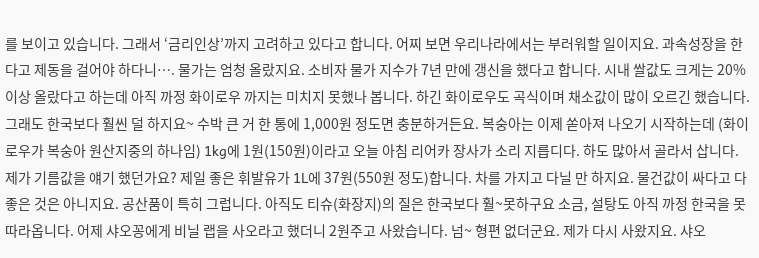를 보이고 있습니다. 그래서 ‘금리인상’까지 고려하고 있다고 합니다. 어찌 보면 우리나라에서는 부러워할 일이지요. 과속성장을 한다고 제동을 걸어야 하다니…. 물가는 엄청 올랐지요. 소비자 물가 지수가 7년 만에 갱신을 했다고 합니다. 시내 쌀값도 크게는 20%이상 올랐다고 하는데 아직 까정 화이로우 까지는 미치지 못했나 봅니다. 하긴 화이로우도 곡식이며 채소값이 많이 오르긴 했습니다. 그래도 한국보다 훨씬 덜 하지요~ 수박 큰 거 한 통에 1,000원 정도면 충분하거든요. 복숭아는 이제 쏟아져 나오기 시작하는데 (화이로우가 복숭아 원산지중의 하나임) 1kg에 1원(150원)이라고 오늘 아침 리어카 장사가 소리 지릅디다. 하도 많아서 골라서 삽니다. 제가 기름값을 얘기 했던가요? 제일 좋은 휘발유가 1L에 37원(550원 정도)합니다. 차를 가지고 다닐 만 하지요. 물건값이 싸다고 다 좋은 것은 아니지요. 공산품이 특히 그럽니다. 아직도 티슈(화장지)의 질은 한국보다 훨~못하구요 소금, 설탕도 아직 까정 한국을 못 따라옵니다. 어제 샤오꽁에게 비닐 랩을 사오라고 했더니 2원주고 사왔습니다. 넘~ 형편 없더군요. 제가 다시 사왔지요. 샤오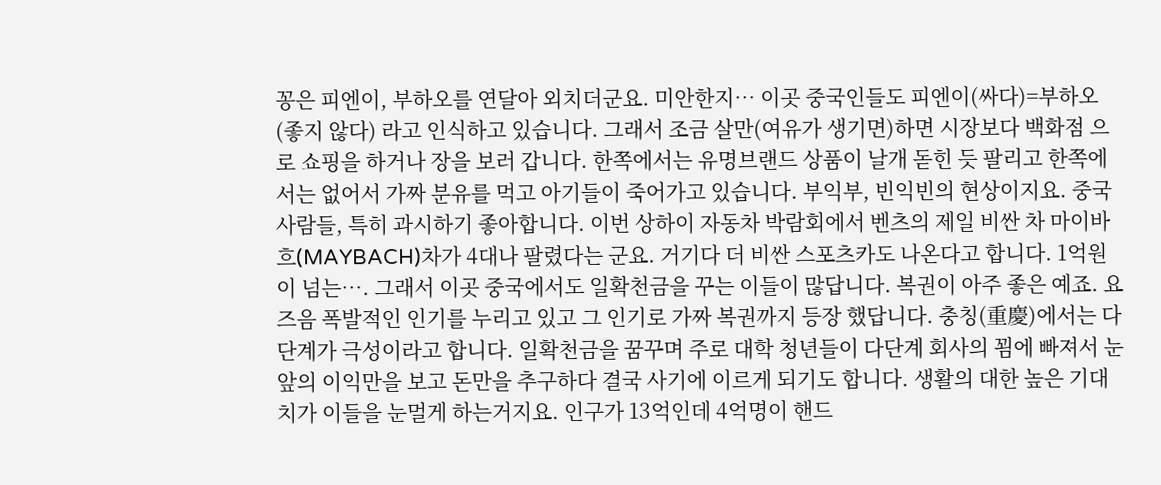꽁은 피엔이, 부하오를 연달아 외치더군요. 미안한지… 이곳 중국인들도 피엔이(싸다)=부하오(좋지 않다) 라고 인식하고 있습니다. 그래서 조금 살만(여유가 생기면)하면 시장보다 백화점 으로 쇼핑을 하거나 장을 보러 갑니다. 한쪽에서는 유명브랜드 상품이 날개 돋힌 듯 팔리고 한쪽에서는 없어서 가짜 분유를 먹고 아기들이 죽어가고 있습니다. 부익부, 빈익빈의 현상이지요. 중국사람들, 특히 과시하기 좋아합니다. 이번 상하이 자동차 박람회에서 벤츠의 제일 비싼 차 마이바흐(MAYBACH)차가 4대나 팔렸다는 군요. 거기다 더 비싼 스포츠카도 나온다고 합니다. 1억원이 넘는…. 그래서 이곳 중국에서도 일확천금을 꾸는 이들이 많답니다. 복권이 아주 좋은 예죠. 요즈음 폭발적인 인기를 누리고 있고 그 인기로 가짜 복권까지 등장 했답니다. 충칭(重慶)에서는 다단계가 극성이라고 합니다. 일확천금을 꿈꾸며 주로 대학 청년들이 다단계 회사의 꾐에 빠져서 눈앞의 이익만을 보고 돈만을 추구하다 결국 사기에 이르게 되기도 합니다. 생활의 대한 높은 기대치가 이들을 눈멀게 하는거지요. 인구가 13억인데 4억명이 핸드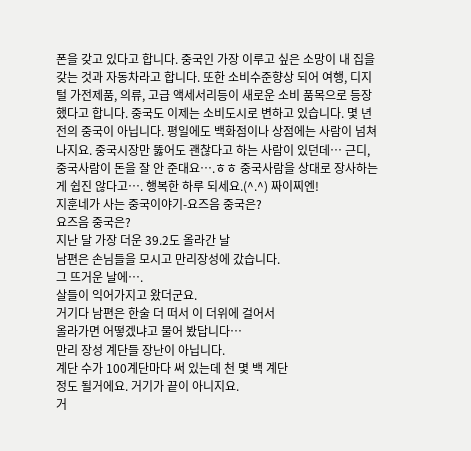폰을 갖고 있다고 합니다. 중국인 가장 이루고 싶은 소망이 내 집을 갖는 것과 자동차라고 합니다. 또한 소비수준향상 되어 여행, 디지털 가전제품, 의류, 고급 액세서리등이 새로운 소비 품목으로 등장했다고 합니다. 중국도 이제는 소비도시로 변하고 있습니다. 몇 년 전의 중국이 아닙니다. 평일에도 백화점이나 상점에는 사람이 넘쳐나지요. 중국시장만 뚫어도 괜찮다고 하는 사람이 있던데… 근디, 중국사람이 돈을 잘 안 준대요….ㅎㅎ 중국사람을 상대로 장사하는 게 쉽진 않다고…. 행복한 하루 되세요.(^.^) 짜이찌엔!
지훈네가 사는 중국이야기-요즈음 중국은?
요즈음 중국은?
지난 달 가장 더운 39.2도 올라간 날
남편은 손님들을 모시고 만리장성에 갔습니다.
그 뜨거운 날에….
살들이 익어가지고 왔더군요.
거기다 남편은 한술 더 떠서 이 더위에 걸어서
올라가면 어떻겠냐고 물어 봤답니다…
만리 장성 계단들 장난이 아닙니다.
계단 수가 100계단마다 써 있는데 천 몇 백 계단
정도 될거에요. 거기가 끝이 아니지요.
거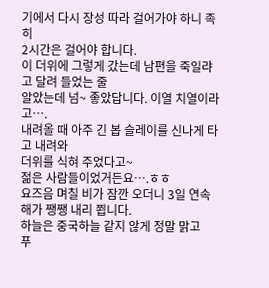기에서 다시 장성 따라 걸어가야 하니 족히
2시간은 걸어야 합니다.
이 더위에 그렇게 갔는데 남편을 죽일랴고 달려 들었는 줄
알았는데 넘~ 좋았답니다. 이열 치열이라고….
내려올 때 아주 긴 봅 슬레이를 신나게 타고 내려와
더위를 식혀 주었다고~
젊은 사람들이었거든요….ㅎㅎ
요즈음 며칠 비가 잠깐 오더니 3일 연속
해가 쨍쨍 내리 쬡니다.
하늘은 중국하늘 같지 않게 정말 맑고
푸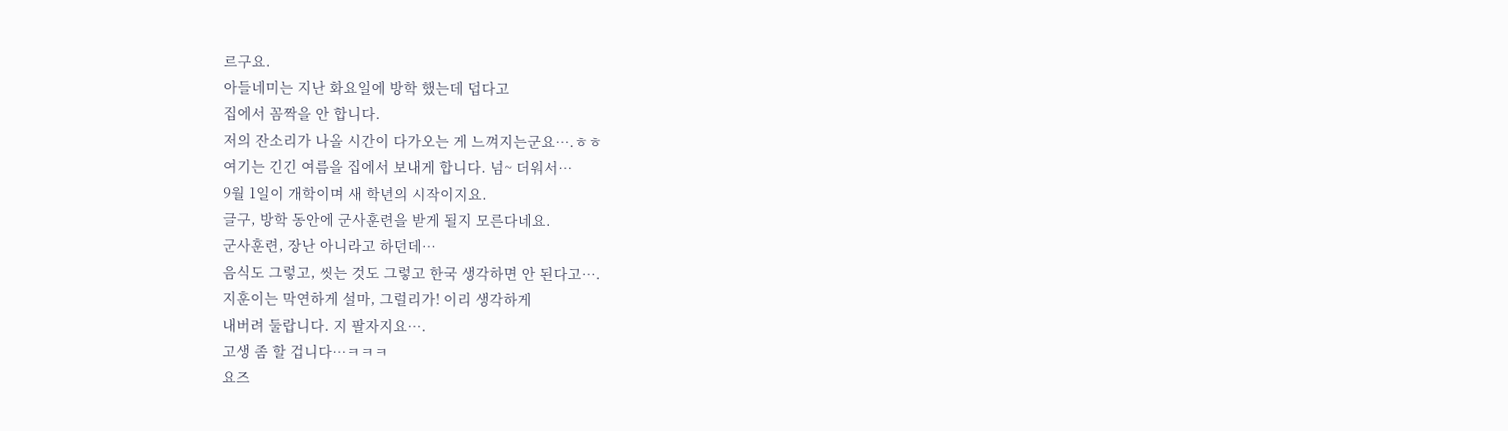르구요.
아들네미는 지난 화요일에 방학 했는데 덥다고
집에서 꼼짝을 안 합니다.
저의 잔소리가 나올 시간이 다가오는 게 느껴지는군요….ㅎㅎ
여기는 긴긴 여름을 집에서 보내게 합니다. 넘~ 더워서…
9월 1일이 개학이며 새 학년의 시작이지요.
글구, 방학 동안에 군사훈련을 받게 될지 모른다네요.
군사훈련, 장난 아니라고 하던데…
음식도 그렇고, 씻는 것도 그렇고 한국 생각하면 안 된다고….
지훈이는 막연하게 설마, 그럴리가! 이리 생각하게
내버려 둘랍니다. 지 팔자지요….
고생 좀 할 겁니다…ㅋㅋㅋ
요즈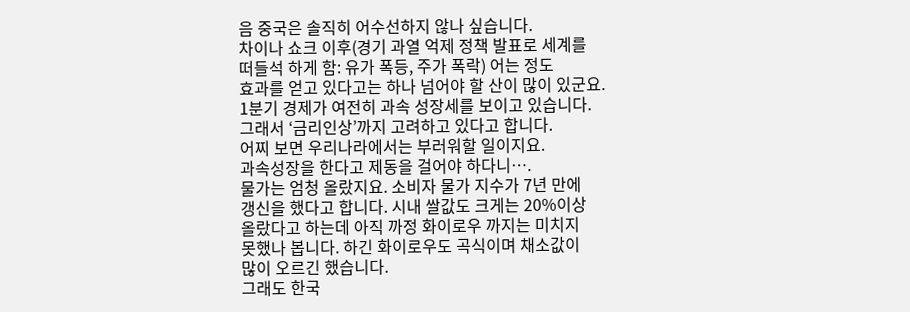음 중국은 솔직히 어수선하지 않나 싶습니다.
차이나 쇼크 이후(경기 과열 억제 정책 발표로 세계를
떠들석 하게 함: 유가 폭등, 주가 폭락) 어는 정도
효과를 얻고 있다고는 하나 넘어야 할 산이 많이 있군요.
1분기 경제가 여전히 과속 성장세를 보이고 있습니다.
그래서 ‘금리인상’까지 고려하고 있다고 합니다.
어찌 보면 우리나라에서는 부러워할 일이지요.
과속성장을 한다고 제동을 걸어야 하다니….
물가는 엄청 올랐지요. 소비자 물가 지수가 7년 만에
갱신을 했다고 합니다. 시내 쌀값도 크게는 20%이상
올랐다고 하는데 아직 까정 화이로우 까지는 미치지
못했나 봅니다. 하긴 화이로우도 곡식이며 채소값이
많이 오르긴 했습니다.
그래도 한국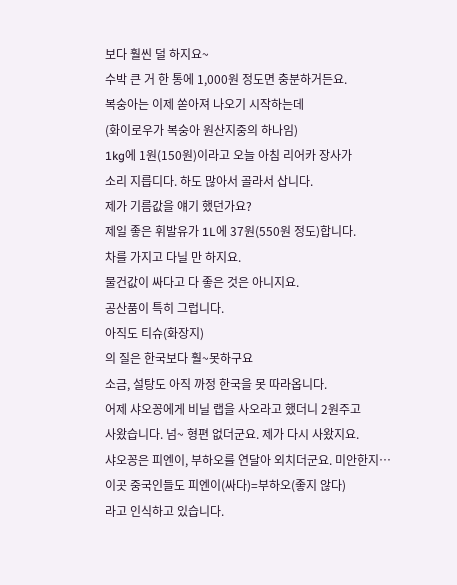보다 훨씬 덜 하지요~
수박 큰 거 한 통에 1,000원 정도면 충분하거든요.
복숭아는 이제 쏟아져 나오기 시작하는데
(화이로우가 복숭아 원산지중의 하나임)
1kg에 1원(150원)이라고 오늘 아침 리어카 장사가
소리 지릅디다. 하도 많아서 골라서 삽니다.
제가 기름값을 얘기 했던가요?
제일 좋은 휘발유가 1L에 37원(550원 정도)합니다.
차를 가지고 다닐 만 하지요.
물건값이 싸다고 다 좋은 것은 아니지요.
공산품이 특히 그럽니다.
아직도 티슈(화장지)
의 질은 한국보다 훨~못하구요
소금, 설탕도 아직 까정 한국을 못 따라옵니다.
어제 샤오꽁에게 비닐 랩을 사오라고 했더니 2원주고
사왔습니다. 넘~ 형편 없더군요. 제가 다시 사왔지요.
샤오꽁은 피엔이, 부하오를 연달아 외치더군요. 미안한지…
이곳 중국인들도 피엔이(싸다)=부하오(좋지 않다)
라고 인식하고 있습니다.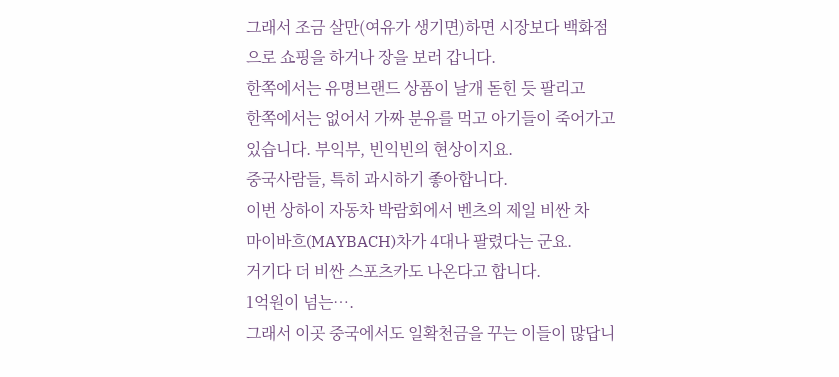그래서 조금 살만(여유가 생기면)하면 시장보다 백화점
으로 쇼핑을 하거나 장을 보러 갑니다.
한쪽에서는 유명브랜드 상품이 날개 돋힌 듯 팔리고
한쪽에서는 없어서 가짜 분유를 먹고 아기들이 죽어가고
있습니다. 부익부, 빈익빈의 현상이지요.
중국사람들, 특히 과시하기 좋아합니다.
이번 상하이 자동차 박람회에서 벤츠의 제일 비싼 차
마이바흐(MAYBACH)차가 4대나 팔렸다는 군요.
거기다 더 비싼 스포츠카도 나온다고 합니다.
1억원이 넘는….
그래서 이곳 중국에서도 일확천금을 꾸는 이들이 많답니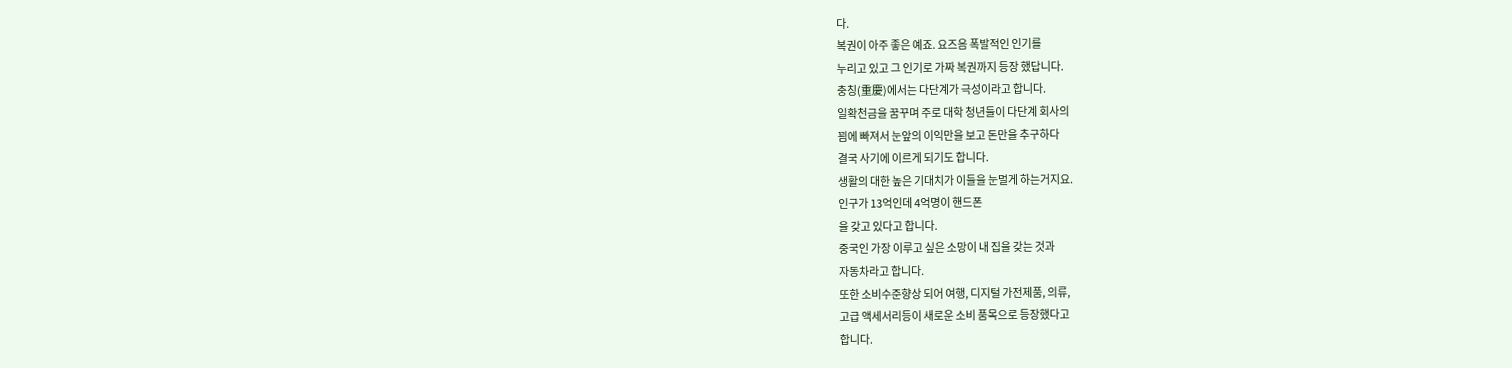다.
복권이 아주 좋은 예죠. 요즈음 폭발적인 인기를
누리고 있고 그 인기로 가짜 복권까지 등장 했답니다.
충칭(重慶)에서는 다단계가 극성이라고 합니다.
일확천금을 꿈꾸며 주로 대학 청년들이 다단계 회사의
꾐에 빠져서 눈앞의 이익만을 보고 돈만을 추구하다
결국 사기에 이르게 되기도 합니다.
생활의 대한 높은 기대치가 이들을 눈멀게 하는거지요.
인구가 13억인데 4억명이 핸드폰
을 갖고 있다고 합니다.
중국인 가장 이루고 싶은 소망이 내 집을 갖는 것과
자동차라고 합니다.
또한 소비수준향상 되어 여행, 디지털 가전제품, 의류,
고급 액세서리등이 새로운 소비 품목으로 등장했다고
합니다.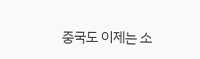중국도 이제는 소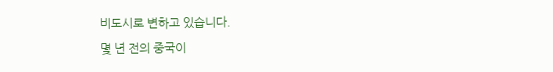비도시로 변하고 있습니다.
몇 년 전의 중국이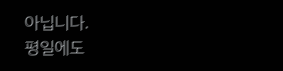아닙니다.
평일에도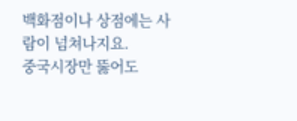백화점이나 상점에는 사람이 넘쳐나지요.
중국시장만 뚫어도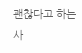괜찮다고 하는 사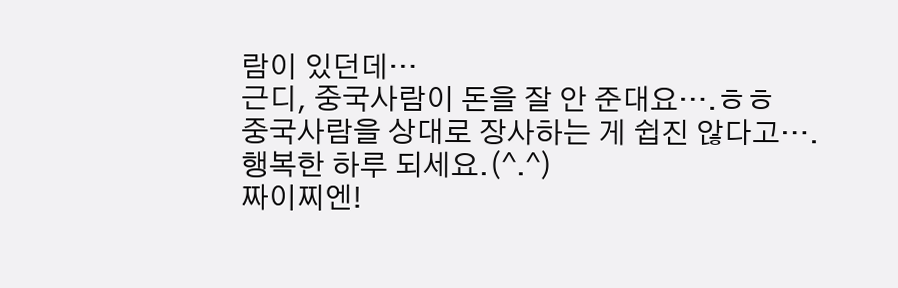람이 있던데…
근디, 중국사람이 돈을 잘 안 준대요….ㅎㅎ
중국사람을 상대로 장사하는 게 쉽진 않다고….
행복한 하루 되세요.(^.^)
짜이찌엔!